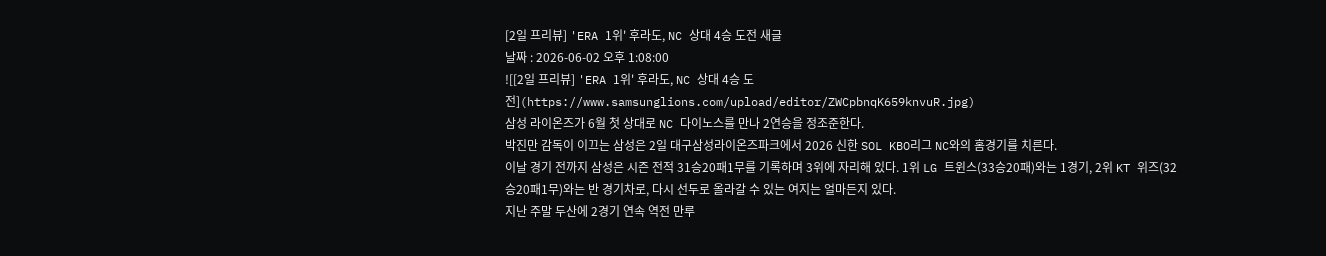[2일 프리뷰] 'ERA 1위' 후라도, NC 상대 4승 도전 새글
날짜 : 2026-06-02 오후 1:08:00
![[2일 프리뷰] 'ERA 1위' 후라도, NC 상대 4승 도전](https://www.samsunglions.com/upload/editor/ZWCpbnqK659knvuR.jpg)
삼성 라이온즈가 6월 첫 상대로 NC 다이노스를 만나 2연승을 정조준한다.
박진만 감독이 이끄는 삼성은 2일 대구삼성라이온즈파크에서 2026 신한 SOL KBO리그 NC와의 홈경기를 치른다.
이날 경기 전까지 삼성은 시즌 전적 31승20패1무를 기록하며 3위에 자리해 있다. 1위 LG 트윈스(33승20패)와는 1경기, 2위 KT 위즈(32승20패1무)와는 반 경기차로, 다시 선두로 올라갈 수 있는 여지는 얼마든지 있다.
지난 주말 두산에 2경기 연속 역전 만루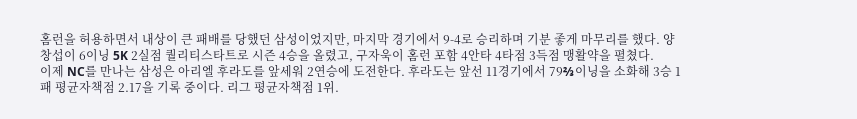홈런을 허용하면서 내상이 큰 패배를 당했던 삼성이었지만, 마지막 경기에서 9-4로 승리하며 기분 좋게 마무리를 했다. 양창섭이 6이닝 5K 2실점 퀄리티스타트로 시즌 4승을 올렸고, 구자욱이 홈런 포함 4안타 4타점 3득점 맹활약을 펼쳤다.
이제 NC를 만나는 삼성은 아리엘 후라도를 앞세워 2연승에 도전한다. 후라도는 앞선 11경기에서 79⅔이닝을 소화해 3승 1패 평균자책점 2.17을 기록 중이다. 리그 평균자책점 1위.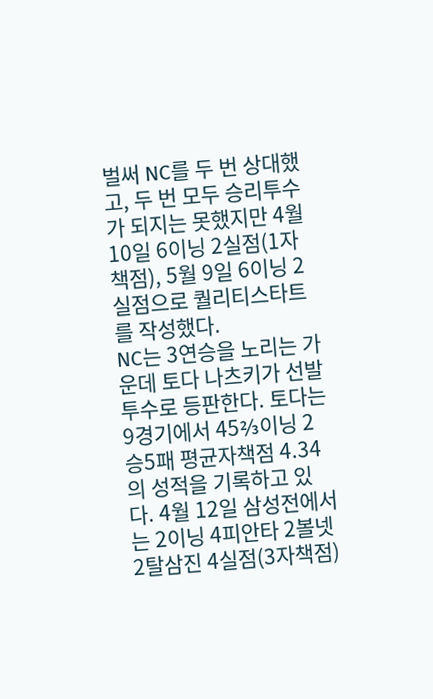벌써 NC를 두 번 상대했고, 두 번 모두 승리투수가 되지는 못했지만 4월 10일 6이닝 2실점(1자책점), 5월 9일 6이닝 2실점으로 퀄리티스타트를 작성했다.
NC는 3연승을 노리는 가운데 토다 나츠키가 선발투수로 등판한다. 토다는 9경기에서 45⅔이닝 2승5패 평균자책점 4.34의 성적을 기록하고 있다. 4월 12일 삼성전에서는 2이닝 4피안타 2볼넷 2탈삼진 4실점(3자책점)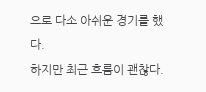으로 다소 아쉬운 경기를 했다.
하지만 최근 흐름이 괜찮다.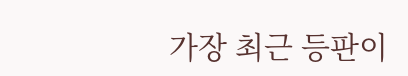가장 최근 등판이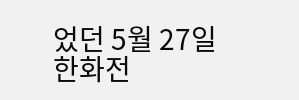었던 5월 27일 한화전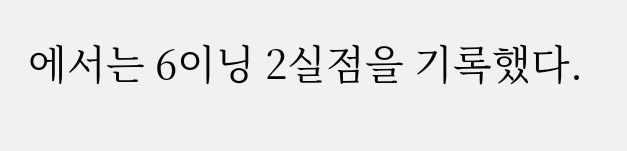에서는 6이닝 2실점을 기록했다.